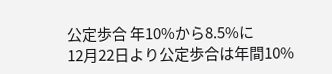公定歩合 年10%から8.5%に
12月22日より公定歩合は年間10%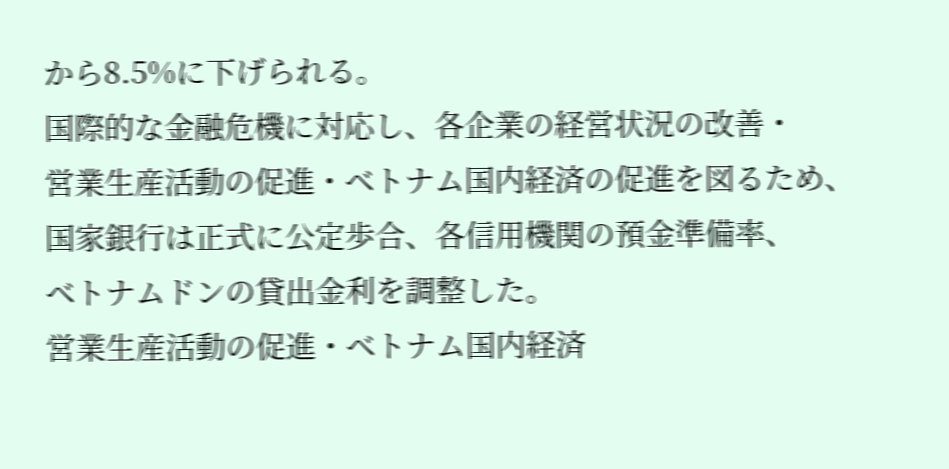から8.5%に下げられる。
国際的な金融危機に対応し、各企業の経営状況の改善・
営業生産活動の促進・ベトナム国内経済の促進を図るため、
国家銀行は正式に公定歩合、各信用機関の預金準備率、
ベトナムドンの貸出金利を調整した。
営業生産活動の促進・ベトナム国内経済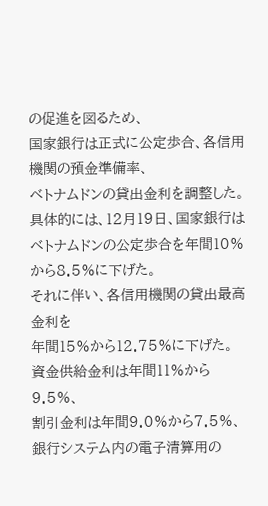の促進を図るため、
国家銀行は正式に公定歩合、各信用機関の預金準備率、
ベトナムドンの貸出金利を調整した。
具体的には、12月19日、国家銀行は
ベトナムドンの公定歩合を年間10%から8.5%に下げた。
それに伴い、各信用機関の貸出最高金利を
年間15%から12.75%に下げた。
資金供給金利は年間11%から9.5%、
割引金利は年間9.0%から7.5%、
銀行システム内の電子清算用の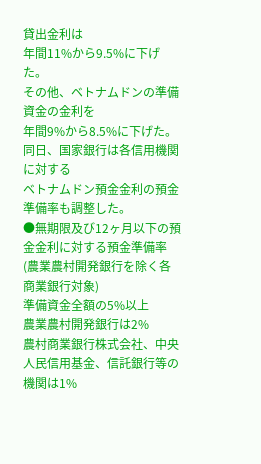貸出金利は
年間11%から9.5%に下げた。
その他、ベトナムドンの準備資金の金利を
年間9%から8.5%に下げた。
同日、国家銀行は各信用機関に対する
ベトナムドン預金金利の預金準備率も調整した。
●無期限及び12ヶ月以下の預金金利に対する預金準備率
(農業農村開発銀行を除く各商業銀行対象)
準備資金全額の5%以上
農業農村開発銀行は2%
農村商業銀行株式会社、中央人民信用基金、信託銀行等の機関は1%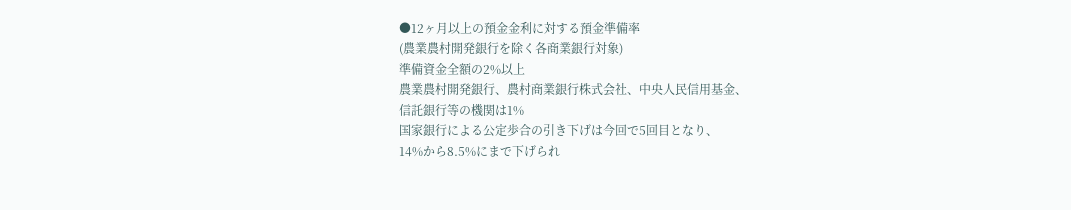●12ヶ月以上の預金金利に対する預金準備率
(農業農村開発銀行を除く各商業銀行対象)
準備資金全額の2%以上
農業農村開発銀行、農村商業銀行株式会社、中央人民信用基金、
信託銀行等の機関は1%
国家銀行による公定歩合の引き下げは今回で5回目となり、
14%から8.5%にまで下げられ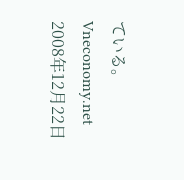ている。
Vneconomy.net 2008年12月22日